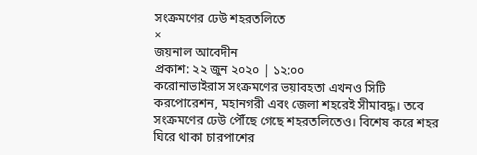সংক্রমণের ঢেউ শহরতলিতে
×
জয়নাল আবেদীন
প্রকাশ: ২২ জুন ২০২০ | ১২:০০
করোনাভাইরাস সংক্রমণের ভয়াবহতা এখনও সিটি করপোরেশন, মহানগরী এবং জেলা শহরেই সীমাবদ্ধ। তবে সংক্রমণের ঢেউ পৌঁছে গেছে শহরতলিতেও। বিশেষ করে শহর ঘিরে থাকা চারপাশের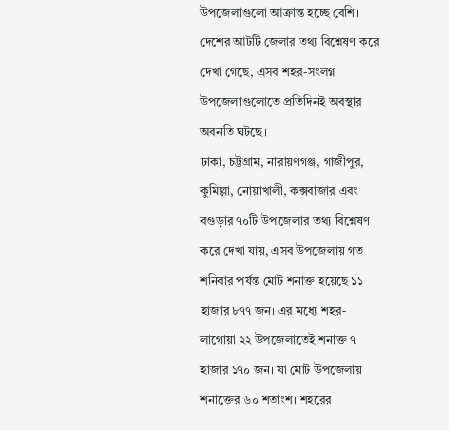উপজেলাগুলো আক্রান্ত হচ্ছে বেশি। দেশের আটটি জেলার তথ্য বিশ্নেষণ করে দেখা গেছে, এসব শহর-সংলগ্ন উপজেলাগুলোতে প্রতিদিনই অবস্থার অবনতি ঘটছে।
ঢাকা, চট্টগ্রাম, নারায়ণগঞ্জ, গাজীপুর, কুমিল্লা, নোয়াখালী, কক্সবাজার এবং বগুড়ার ৭০টি উপজেলার তথ্য বিশ্নেষণ করে দেখা যায়, এসব উপজেলায় গত শনিবার পর্যন্ত মোট শনাক্ত হয়েছে ১১ হাজার ৮৭৭ জন। এর মধ্যে শহর-লাগোয়া ২২ উপজেলাতেই শনাক্ত ৭ হাজার ১৭০ জন। যা মোট উপজেলায় শনাক্তের ৬০ শতাংশ। শহরের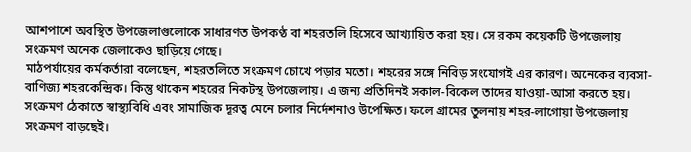আশপাশে অবস্থিত উপজেলাগুলোকে সাধারণত উপকণ্ঠ বা শহরতলি হিসেবে আখ্যায়িত করা হয়। সে রকম কয়েকটি উপজেলায় সংক্রমণ অনেক জেলাকেও ছাড়িয়ে গেছে।
মাঠপর্যায়ের কর্মকর্তারা বলেছেন, শহরতলিতে সংক্রমণ চোখে পড়ার মতো। শহরের সঙ্গে নিবিড় সংযোগই এর কারণ। অনেকের ব্যবসা-বাণিজ্য শহরকেন্দ্রিক। কিন্তু থাকেন শহরের নিকটস্থ উপজেলায়। এ জন্য প্রতিদিনই সকাল-বিকেল তাদের যাওয়া-আসা করতে হয়। সংক্রমণ ঠেকাতে স্বাস্থ্যবিধি এবং সামাজিক দূরত্ব মেনে চলার নির্দেশনাও উপেক্ষিত। ফলে গ্রামের তুলনায় শহর-লাগোয়া উপজেলায় সংক্রমণ বাড়ছেই।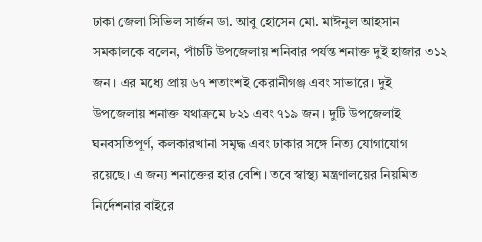ঢাকা জেলা সিভিল সার্জন ডা. আবু হোসেন মো. মাঈনুল আহসান সমকালকে বলেন, পাঁচটি উপজেলায় শনিবার পর্যন্ত শনাক্ত দুই হাজার ৩১২ জন। এর মধ্যে প্রায় ৬৭ শতাংশই কেরানীগঞ্জ এবং সাভারে। দুই উপজেলায় শনাক্ত যথাক্রমে ৮২১ এবং ৭১৯ জন। দুটি উপজেলাই ঘনবসতিপূর্ণ, কলকারখানা সমৃদ্ধ এবং ঢাকার সঙ্গে নিত্য যোগাযোগ রয়েছে। এ জন্য শনাক্তের হার বেশি। তবে স্বাস্থ্য মন্ত্রণালয়ের নিয়মিত নির্দেশনার বাইরে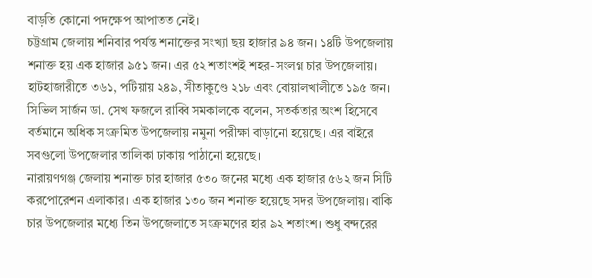বাড়তি কোনো পদক্ষেপ আপাতত নেই।
চট্টগ্রাম জেলায় শনিবার পর্যন্ত শনাক্তের সংখ্যা ছয় হাজার ৯৪ জন। ১৪টি উপজেলায় শনাক্ত হয় এক হাজার ৯৫১ জন। এর ৫২ শতাংশই শহর-সংলগ্ন চার উপজেলায়। হাটহাজারীতে ৩৬১, পটিয়ায় ২৪৯, সীতাকুণ্ডে ২১৮ এবং বোয়ালখালীতে ১৯৫ জন। সিভিল সার্জন ডা. সেখ ফজলে রাব্বি সমকালকে বলেন, সতর্কতার অংশ হিসেবে বর্তমানে অধিক সংক্রমিত উপজেলায় নমুনা পরীক্ষা বাড়ানো হয়েছে। এর বাইরে সবগুলো উপজেলার তালিকা ঢাকায় পাঠানো হয়েছে।
নারায়ণগঞ্জ জেলায় শনাক্ত চার হাজার ৫৩০ জনের মধ্যে এক হাজার ৫৬২ জন সিটি করপোরেশন এলাকার। এক হাজার ১৩০ জন শনাক্ত হয়েছে সদর উপজেলায়। বাকি চার উপজেলার মধ্যে তিন উপজেলাতে সংক্রমণের হার ৯২ শতাংশ। শুধু বন্দরের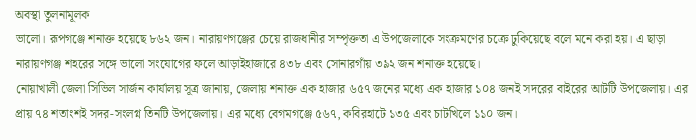অবস্থা তুলনামূলক
ভালো। রূপগঞ্জে শনাক্ত হয়েছে ৮৬২ জন। নারায়ণগঞ্জের চেয়ে রাজধানীর সম্পৃক্ততা এ উপজেলাকে সংক্রমণের চক্রে ঢুকিয়েছে বলে মনে করা হয়। এ ছাড়া নারায়ণগঞ্জ শহরের সঙ্গে ভালো সংযোগের ফলে আড়াইহাজারে ৪৩৮ এবং সোনারগাঁয় ৩৯২ জন শনাক্ত হয়েছে।
নোয়াখালী জেলা সিভিল সার্জন কার্যালয় সূত্র জানায়, জেলায় শনাক্ত এক হাজার ৬৫৭ জনের মধ্যে এক হাজার ১০৪ জনই সদরের বাইরের আটটি উপজেলায়। এর প্রায় ৭৪ শতাংশই সদর-সংলগ্ন তিনটি উপজেলায়। এর মধ্যে বেগমগঞ্জে ৫৬৭, কবিরহাটে ১৩৫ এবং চাটখিলে ১১০ জন।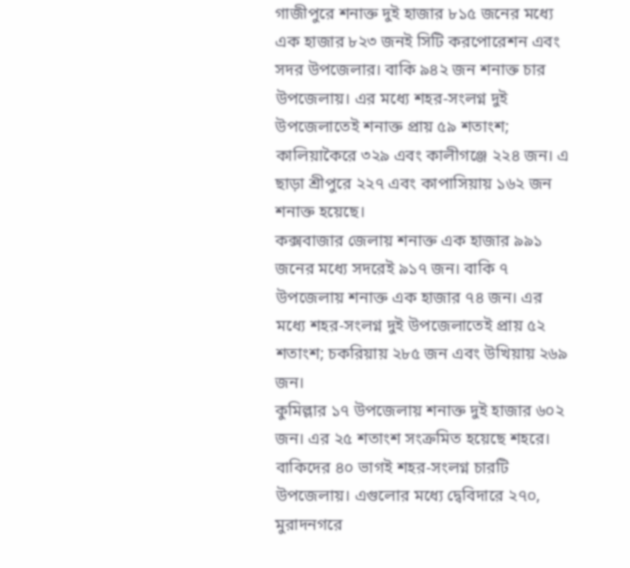গাজীপুরে শনাক্ত দুই হাজার ৮১৫ জনের মধ্যে এক হাজার ৮২৩ জনই সিটি করপোরেশন এবং সদর উপজেলার। বাকি ৯৪২ জন শনাক্ত চার উপজেলায়। এর মধ্যে শহর-সংলগ্ন দুই উপজেলাতেই শনাক্ত প্রায় ৫৯ শতাংশ; কালিয়াকৈরে ৩২৯ এবং কালীগঞ্জে ২২৪ জন। এ ছাড়া শ্রীপুরে ২২৭ এবং কাপাসিয়ায় ১৬২ জন শনাক্ত হয়েছে।
কক্সবাজার জেলায় শনাক্ত এক হাজার ৯৯১ জনের মধ্যে সদরেই ৯১৭ জন। বাকি ৭ উপজেলায় শনাক্ত এক হাজার ৭৪ জন। এর মধ্যে শহর-সংলগ্ন দুই উপজেলাতেই প্রায় ৫২ শতাংশ; চকরিয়ায় ২৮৫ জন এবং উখিয়ায় ২৬৯ জন।
কুমিল্লার ১৭ উপজেলায় শনাক্ত দুই হাজার ৬০২ জন। এর ২৫ শতাংশ সংক্রমিত হয়েছে শহরে। বাকিদের ৪০ ভাগই শহর-সংলগ্ন চারটি উপজেলায়। এগুলোর মধ্যে দ্বেবিদারে ২৭০, মুরাদনগরে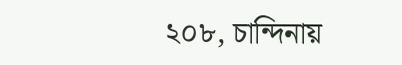২০৮, চান্দিনায়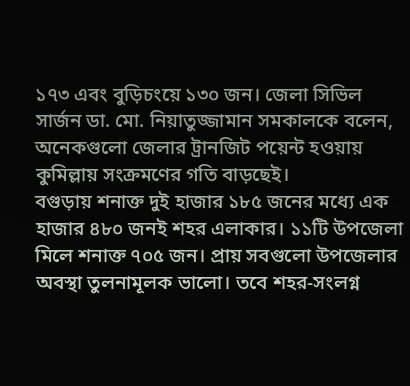১৭৩ এবং বুড়িচংয়ে ১৩০ জন। জেলা সিভিল সার্জন ডা. মো. নিয়াতুজ্জামান সমকালকে বলেন, অনেকগুলো জেলার ট্রানজিট পয়েন্ট হওয়ায় কুমিল্লায় সংক্রমণের গতি বাড়ছেই।
বগুড়ায় শনাক্ত দুই হাজার ১৮৫ জনের মধ্যে এক হাজার ৪৮০ জনই শহর এলাকার। ১১টি উপজেলা মিলে শনাক্ত ৭০৫ জন। প্রায় সবগুলো উপজেলার অবস্থা তুলনামূলক ভালো। তবে শহর-সংলগ্ন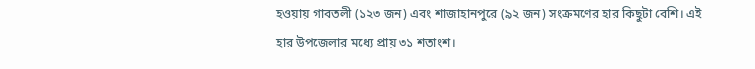হওয়ায় গাবতলী (১২৩ জন) এবং শাজাহানপুরে (৯২ জন) সংক্রমণের হার কিছুটা বেশি। এই হার উপজেলার মধ্যে প্রায় ৩১ শতাংশ।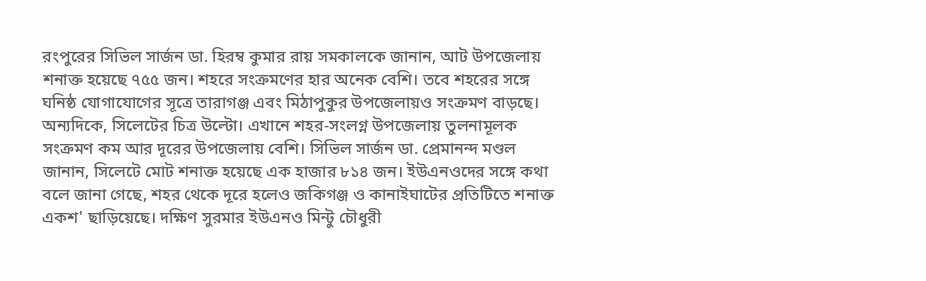রংপুরের সিভিল সার্জন ডা. হিরম্ব কুমার রায় সমকালকে জানান, আট উপজেলায় শনাক্ত হয়েছে ৭৫৫ জন। শহরে সংক্রমণের হার অনেক বেশি। তবে শহরের সঙ্গে ঘনিষ্ঠ যোগাযোগের সূত্রে তারাগঞ্জ এবং মিঠাপুকুর উপজেলায়ও সংক্রমণ বাড়ছে।
অন্যদিকে, সিলেটের চিত্র উল্টো। এখানে শহর-সংলগ্ন উপজেলায় তুলনামূলক সংক্রমণ কম আর দূরের উপজেলায় বেশি। সিভিল সার্জন ডা. প্রেমানন্দ মণ্ডল জানান, সিলেটে মোট শনাক্ত হয়েছে এক হাজার ৮১৪ জন। ইউএনওদের সঙ্গে কথা বলে জানা গেছে, শহর থেকে দূরে হলেও জকিগঞ্জ ও কানাইঘাটের প্রতিটিতে শনাক্ত একশ' ছাড়িয়েছে। দক্ষিণ সুরমার ইউএনও মিন্টু চৌধুরী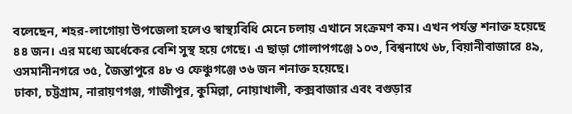বলেছেন, শহর-লাগোয়া উপজেলা হলেও স্বাস্থ্যবিধি মেনে চলায় এখানে সংক্রমণ কম। এখন পর্যন্ত শনাক্ত হয়েছে ৪৪ জন। এর মধ্যে অর্ধেকের বেশি সুস্থ হয়ে গেছে। এ ছাড়া গোলাপগঞ্জে ১০৩, বিশ্বনাথে ৬৮, বিয়ানীবাজারে ৪৯, ওসমানীনগরে ৩৫, জৈন্তাপুরে ৪৮ ও ফেঞ্চুগঞ্জে ৩৬ জন শনাক্ত হয়েছে।
ঢাকা, চট্টগ্রাম, নারায়ণগঞ্জ, গাজীপুর, কুমিল্লা, নোয়াখালী, কক্সবাজার এবং বগুড়ার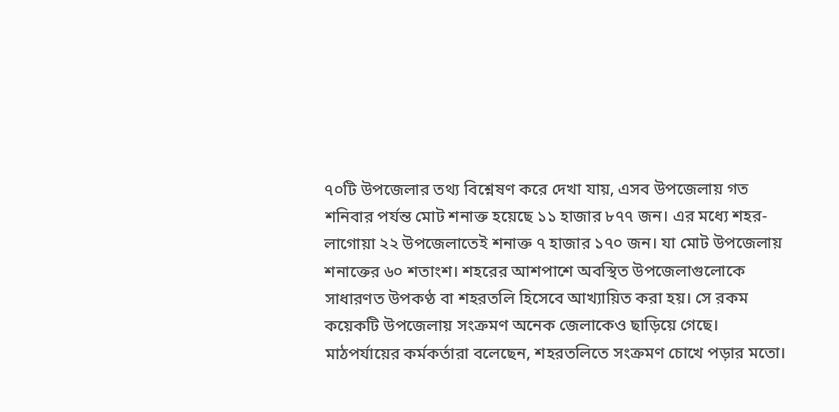৭০টি উপজেলার তথ্য বিশ্নেষণ করে দেখা যায়, এসব উপজেলায় গত শনিবার পর্যন্ত মোট শনাক্ত হয়েছে ১১ হাজার ৮৭৭ জন। এর মধ্যে শহর-লাগোয়া ২২ উপজেলাতেই শনাক্ত ৭ হাজার ১৭০ জন। যা মোট উপজেলায় শনাক্তের ৬০ শতাংশ। শহরের আশপাশে অবস্থিত উপজেলাগুলোকে সাধারণত উপকণ্ঠ বা শহরতলি হিসেবে আখ্যায়িত করা হয়। সে রকম কয়েকটি উপজেলায় সংক্রমণ অনেক জেলাকেও ছাড়িয়ে গেছে।
মাঠপর্যায়ের কর্মকর্তারা বলেছেন, শহরতলিতে সংক্রমণ চোখে পড়ার মতো।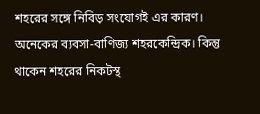শহরের সঙ্গে নিবিড় সংযোগই এর কারণ। অনেকের ব্যবসা-বাণিজ্য শহরকেন্দ্রিক। কিন্তু থাকেন শহরের নিকটস্থ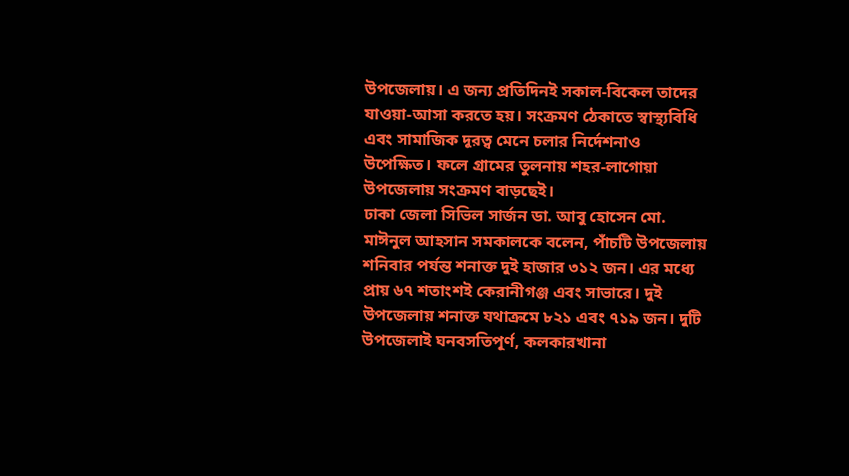উপজেলায়। এ জন্য প্রতিদিনই সকাল-বিকেল তাদের যাওয়া-আসা করতে হয়। সংক্রমণ ঠেকাতে স্বাস্থ্যবিধি এবং সামাজিক দূরত্ব মেনে চলার নির্দেশনাও উপেক্ষিত। ফলে গ্রামের তুলনায় শহর-লাগোয়া উপজেলায় সংক্রমণ বাড়ছেই।
ঢাকা জেলা সিভিল সার্জন ডা. আবু হোসেন মো. মাঈনুল আহসান সমকালকে বলেন, পাঁচটি উপজেলায় শনিবার পর্যন্ত শনাক্ত দুই হাজার ৩১২ জন। এর মধ্যে প্রায় ৬৭ শতাংশই কেরানীগঞ্জ এবং সাভারে। দুই উপজেলায় শনাক্ত যথাক্রমে ৮২১ এবং ৭১৯ জন। দুটি উপজেলাই ঘনবসতিপূর্ণ, কলকারখানা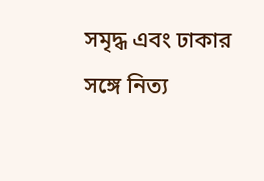সমৃদ্ধ এবং ঢাকার সঙ্গে নিত্য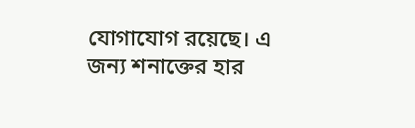যোগাযোগ রয়েছে। এ জন্য শনাক্তের হার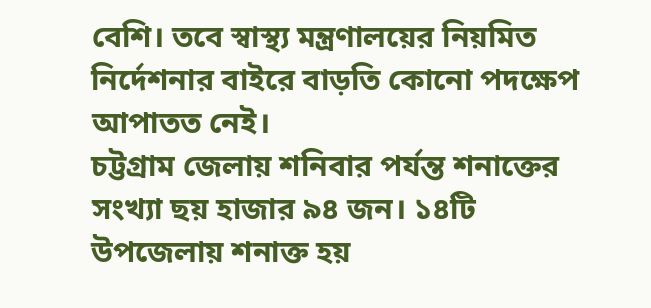বেশি। তবে স্বাস্থ্য মন্ত্রণালয়ের নিয়মিত নির্দেশনার বাইরে বাড়তি কোনো পদক্ষেপ আপাতত নেই।
চট্টগ্রাম জেলায় শনিবার পর্যন্ত শনাক্তের সংখ্যা ছয় হাজার ৯৪ জন। ১৪টি উপজেলায় শনাক্ত হয়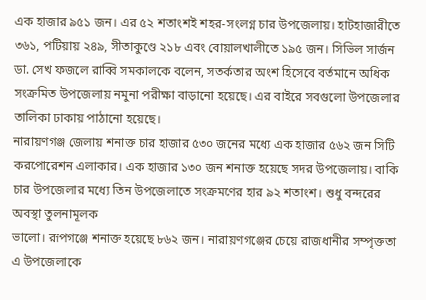এক হাজার ৯৫১ জন। এর ৫২ শতাংশই শহর-সংলগ্ন চার উপজেলায়। হাটহাজারীতে ৩৬১, পটিয়ায় ২৪৯, সীতাকুণ্ডে ২১৮ এবং বোয়ালখালীতে ১৯৫ জন। সিভিল সার্জন ডা. সেখ ফজলে রাব্বি সমকালকে বলেন, সতর্কতার অংশ হিসেবে বর্তমানে অধিক সংক্রমিত উপজেলায় নমুনা পরীক্ষা বাড়ানো হয়েছে। এর বাইরে সবগুলো উপজেলার তালিকা ঢাকায় পাঠানো হয়েছে।
নারায়ণগঞ্জ জেলায় শনাক্ত চার হাজার ৫৩০ জনের মধ্যে এক হাজার ৫৬২ জন সিটি করপোরেশন এলাকার। এক হাজার ১৩০ জন শনাক্ত হয়েছে সদর উপজেলায়। বাকি চার উপজেলার মধ্যে তিন উপজেলাতে সংক্রমণের হার ৯২ শতাংশ। শুধু বন্দরের অবস্থা তুলনামূলক
ভালো। রূপগঞ্জে শনাক্ত হয়েছে ৮৬২ জন। নারায়ণগঞ্জের চেয়ে রাজধানীর সম্পৃক্ততা এ উপজেলাকে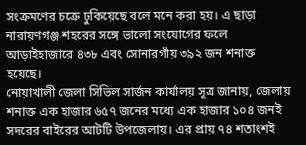সংক্রমণের চক্রে ঢুকিয়েছে বলে মনে করা হয়। এ ছাড়া নারায়ণগঞ্জ শহরের সঙ্গে ভালো সংযোগের ফলে আড়াইহাজারে ৪৩৮ এবং সোনারগাঁয় ৩৯২ জন শনাক্ত হয়েছে।
নোয়াখালী জেলা সিভিল সার্জন কার্যালয় সূত্র জানায়, জেলায় শনাক্ত এক হাজার ৬৫৭ জনের মধ্যে এক হাজার ১০৪ জনই সদরের বাইরের আটটি উপজেলায়। এর প্রায় ৭৪ শতাংশই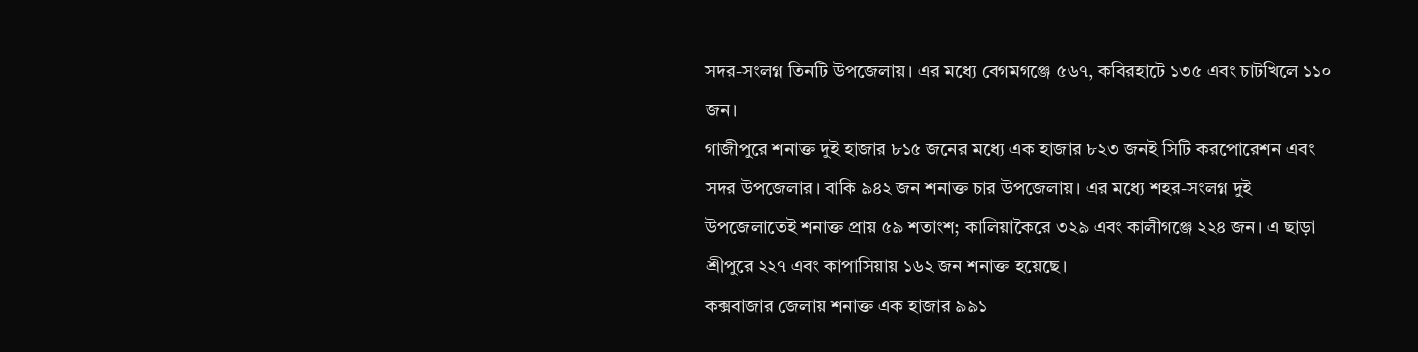সদর-সংলগ্ন তিনটি উপজেলায়। এর মধ্যে বেগমগঞ্জে ৫৬৭, কবিরহাটে ১৩৫ এবং চাটখিলে ১১০ জন।
গাজীপুরে শনাক্ত দুই হাজার ৮১৫ জনের মধ্যে এক হাজার ৮২৩ জনই সিটি করপোরেশন এবং সদর উপজেলার। বাকি ৯৪২ জন শনাক্ত চার উপজেলায়। এর মধ্যে শহর-সংলগ্ন দুই উপজেলাতেই শনাক্ত প্রায় ৫৯ শতাংশ; কালিয়াকৈরে ৩২৯ এবং কালীগঞ্জে ২২৪ জন। এ ছাড়া শ্রীপুরে ২২৭ এবং কাপাসিয়ায় ১৬২ জন শনাক্ত হয়েছে।
কক্সবাজার জেলায় শনাক্ত এক হাজার ৯৯১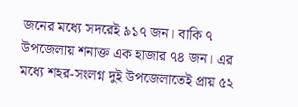জনের মধ্যে সদরেই ৯১৭ জন। বাকি ৭ উপজেলায় শনাক্ত এক হাজার ৭৪ জন। এর মধ্যে শহর-সংলগ্ন দুই উপজেলাতেই প্রায় ৫২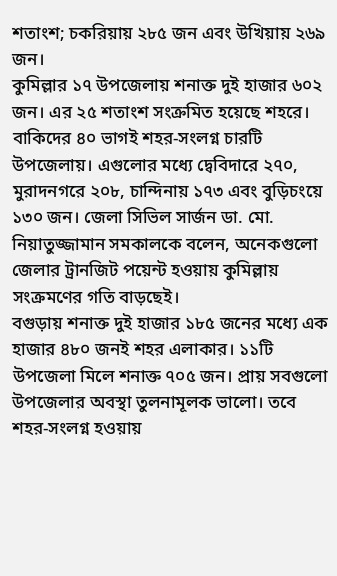শতাংশ; চকরিয়ায় ২৮৫ জন এবং উখিয়ায় ২৬৯ জন।
কুমিল্লার ১৭ উপজেলায় শনাক্ত দুই হাজার ৬০২ জন। এর ২৫ শতাংশ সংক্রমিত হয়েছে শহরে। বাকিদের ৪০ ভাগই শহর-সংলগ্ন চারটি উপজেলায়। এগুলোর মধ্যে দ্বেবিদারে ২৭০, মুরাদনগরে ২০৮, চান্দিনায় ১৭৩ এবং বুড়িচংয়ে ১৩০ জন। জেলা সিভিল সার্জন ডা. মো. নিয়াতুজ্জামান সমকালকে বলেন, অনেকগুলো জেলার ট্রানজিট পয়েন্ট হওয়ায় কুমিল্লায় সংক্রমণের গতি বাড়ছেই।
বগুড়ায় শনাক্ত দুই হাজার ১৮৫ জনের মধ্যে এক হাজার ৪৮০ জনই শহর এলাকার। ১১টি উপজেলা মিলে শনাক্ত ৭০৫ জন। প্রায় সবগুলো উপজেলার অবস্থা তুলনামূলক ভালো। তবে শহর-সংলগ্ন হওয়ায়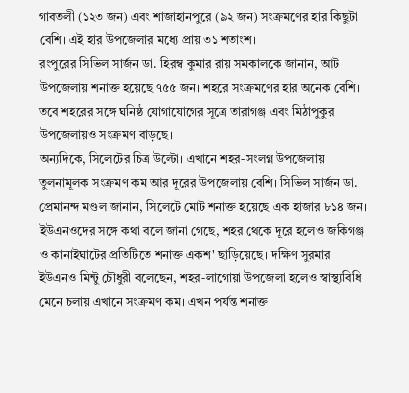গাবতলী (১২৩ জন) এবং শাজাহানপুরে (৯২ জন) সংক্রমণের হার কিছুটা বেশি। এই হার উপজেলার মধ্যে প্রায় ৩১ শতাংশ।
রংপুরের সিভিল সার্জন ডা. হিরম্ব কুমার রায় সমকালকে জানান, আট উপজেলায় শনাক্ত হয়েছে ৭৫৫ জন। শহরে সংক্রমণের হার অনেক বেশি। তবে শহরের সঙ্গে ঘনিষ্ঠ যোগাযোগের সূত্রে তারাগঞ্জ এবং মিঠাপুকুর উপজেলায়ও সংক্রমণ বাড়ছে।
অন্যদিকে, সিলেটের চিত্র উল্টো। এখানে শহর-সংলগ্ন উপজেলায় তুলনামূলক সংক্রমণ কম আর দূরের উপজেলায় বেশি। সিভিল সার্জন ডা. প্রেমানন্দ মণ্ডল জানান, সিলেটে মোট শনাক্ত হয়েছে এক হাজার ৮১৪ জন। ইউএনওদের সঙ্গে কথা বলে জানা গেছে, শহর থেকে দূরে হলেও জকিগঞ্জ ও কানাইঘাটের প্রতিটিতে শনাক্ত একশ' ছাড়িয়েছে। দক্ষিণ সুরমার ইউএনও মিন্টু চৌধুরী বলেছেন, শহর-লাগোয়া উপজেলা হলেও স্বাস্থ্যবিধি মেনে চলায় এখানে সংক্রমণ কম। এখন পর্যন্ত শনাক্ত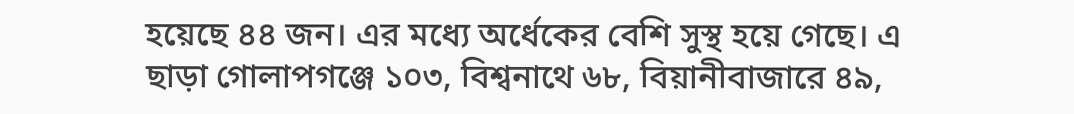হয়েছে ৪৪ জন। এর মধ্যে অর্ধেকের বেশি সুস্থ হয়ে গেছে। এ ছাড়া গোলাপগঞ্জে ১০৩, বিশ্বনাথে ৬৮, বিয়ানীবাজারে ৪৯,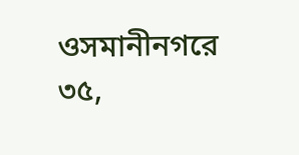ওসমানীনগরে ৩৫,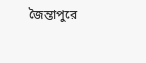জৈন্তাপুরে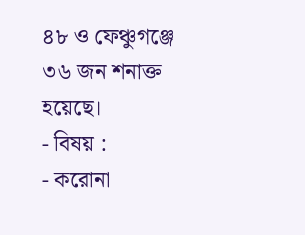৪৮ ও ফেঞ্চুগঞ্জে ৩৬ জন শনাক্ত হয়েছে।
- বিষয় :
- করোনা